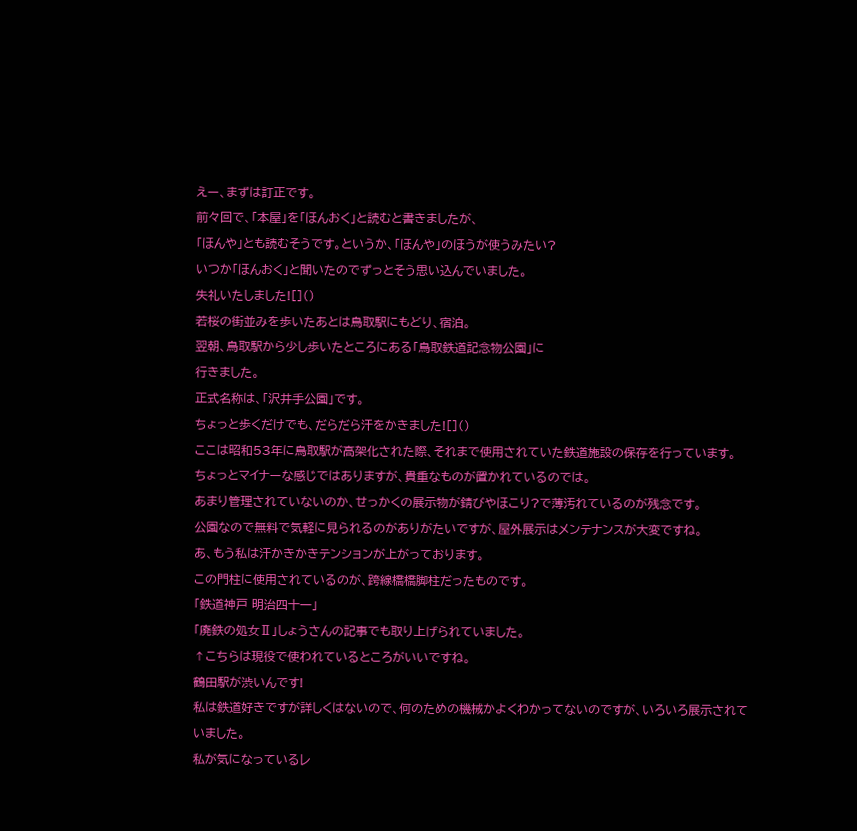えー、まずは訂正です。
前々回で、「本屋」を「ほんおく」と読むと書きましたが、
「ほんや」とも読むそうです。というか、「ほんや」のほうが使うみたい?
いつか「ほんおく」と聞いたのでずっとそう思い込んでいました。
失礼いたしました![]()
若桜の街並みを歩いたあとは鳥取駅にもどり、宿泊。
翌朝、鳥取駅から少し歩いたところにある「鳥取鉄道記念物公園」に
行きました。
正式名称は、「沢井手公園」です。
ちょっと歩くだけでも、だらだら汗をかきました![]()
ここは昭和53年に鳥取駅が高架化された際、それまで使用されていた鉄道施設の保存を行っています。
ちょっとマイナーな感じではありますが、貴重なものが置かれているのでは。
あまり管理されていないのか、せっかくの展示物が錆びやほこり?で薄汚れているのが残念です。
公園なので無料で気軽に見られるのがありがたいですが、屋外展示はメンテナンスが大変ですね。
あ、もう私は汗かきかきテンションが上がっております。
この門柱に使用されているのが、跨線橋橋脚柱だったものです。
「鉄道神戸 明治四十一」
「廃鉄の処女Ⅱ」しょうさんの記事でも取り上げられていました。
↑こちらは現役で使われているところがいいですね。
鶴田駅が渋いんです!
私は鉄道好きですが詳しくはないので、何のための機械かよくわかってないのですが、いろいろ展示されていました。
私が気になっているレ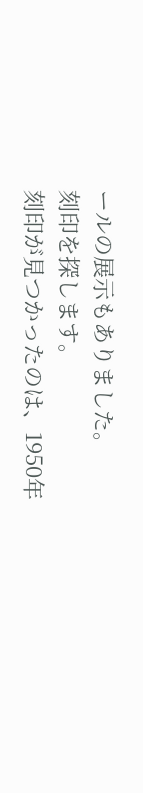ールの展示もありました。
刻印を探します。
刻印が見つかったのは、1950年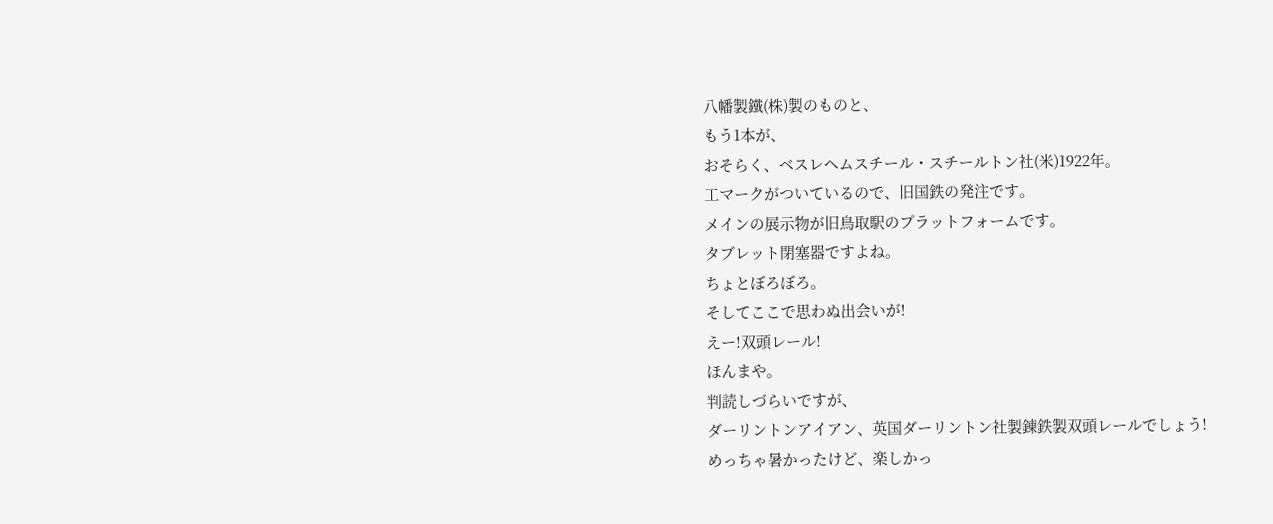八幡製鐵(株)製のものと、
もう1本が、
おそらく、ベスレヘムスチール・スチールトン社(米)1922年。
工マークがついているので、旧国鉄の発注です。
メインの展示物が旧鳥取駅のプラットフォームです。
タブレット閉塞器ですよね。
ちょとぼろぼろ。
そしてここで思わぬ出会いが!
えー!双頭レール!
ほんまや。
判読しづらいですが、
ダーリントンアイアン、英国ダーリントン社製錬鉄製双頭レールでしょう!
めっちゃ暑かったけど、楽しかっ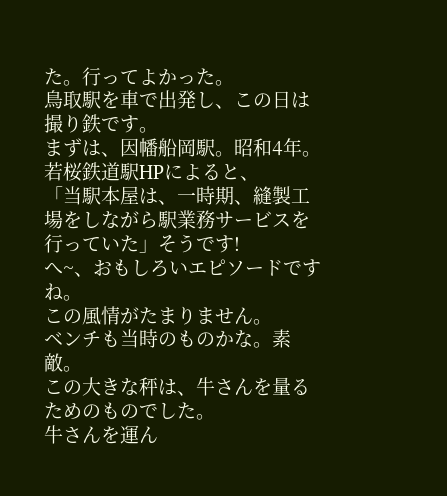た。行ってよかった。
鳥取駅を車で出発し、この日は撮り鉄です。
まずは、因幡船岡駅。昭和4年。
若桜鉄道駅HPによると、
「当駅本屋は、一時期、縫製工場をしながら駅業務サービスを行っていた」そうです!
へ~、おもしろいエピソードですね。
この風情がたまりません。
ベンチも当時のものかな。素敵。
この大きな秤は、牛さんを量るためのものでした。
牛さんを運ん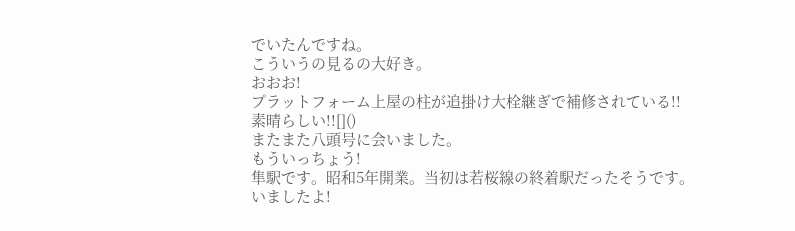でいたんですね。
こういうの見るの大好き。
おおお!
プラットフォーム上屋の柱が追掛け大栓継ぎで補修されている!!
素晴らしい!![]()
またまた八頭号に会いました。
もういっちょう!
隼駅です。昭和5年開業。当初は若桜線の終着駅だったそうです。
いましたよ!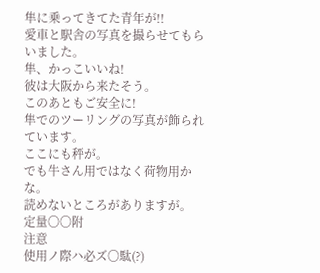隼に乗ってきてた青年が!!
愛車と駅舎の写真を撮らせてもらいました。
隼、かっこいいね!
彼は大阪から来たそう。
このあともご安全に!
隼でのツーリングの写真が飾られています。
ここにも秤が。
でも牛さん用ではなく荷物用かな。
読めないところがありますが。
定量〇〇附
注意
使用ノ際ハ必ズ〇駄(?)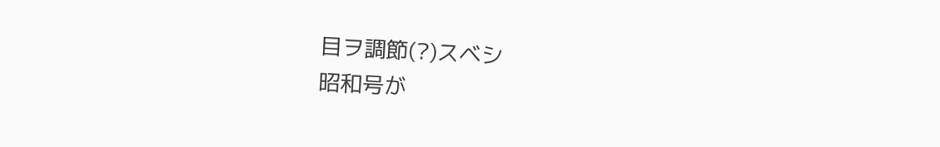目ヲ調節(?)スベシ
昭和号が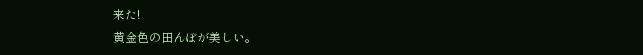来た!
黄金色の田んぼが美しい。